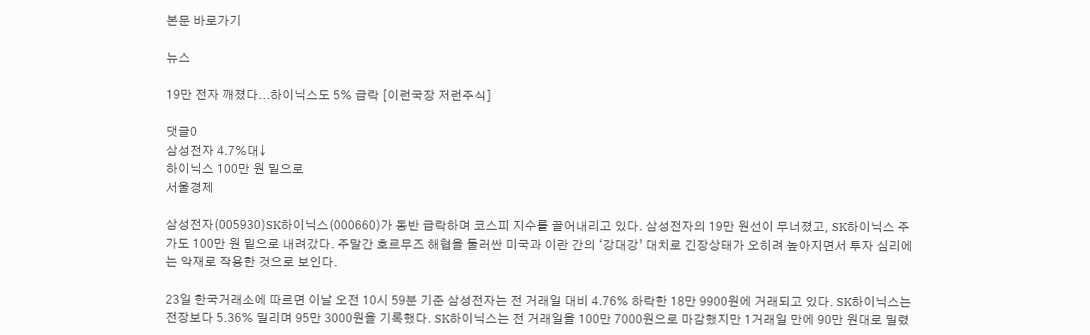본문 바로가기

뉴스

19만 전자 깨졌다...하이닉스도 5% 급락 [이런국장 저런주식]

댓글0
삼성전자 4.7%대↓
하이닉스 100만 원 밑으로
서울경제

삼성전자(005930)SK하이닉스(000660)가 동반 급락하며 코스피 지수를 끌어내리고 있다. 삼성전자의 19만 원선이 무너졌고, SK하이닉스 주가도 100만 원 밑으로 내려갔다. 주말간 호르무즈 해협을 둘러싼 미국과 이란 간의 ‘강대강’ 대치로 긴장상태가 오히려 높아지면서 투자 심리에는 악재로 작용한 것으로 보인다.

23일 한국거래소에 따르면 이날 오전 10시 59분 기준 삼성전자는 전 거래일 대비 4.76% 하락한 18만 9900원에 거래되고 있다. SK하이닉스는 전장보다 5.36% 밀리며 95만 3000원을 기록했다. SK하이닉스는 전 거래일을 100만 7000원으로 마감했지만 1거래일 만에 90만 원대로 밀렸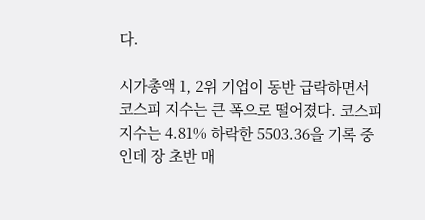다.

시가총액 1, 2위 기업이 동반 급락하면서 코스피 지수는 큰 폭으로 떨어졌다. 코스피 지수는 4.81% 하락한 5503.36을 기록 중인데 장 초반 매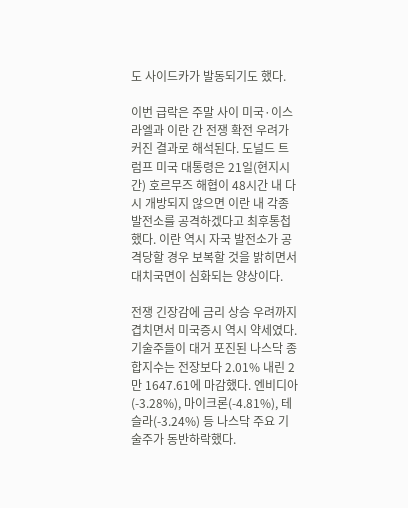도 사이드카가 발동되기도 했다.

이번 급락은 주말 사이 미국·이스라엘과 이란 간 전쟁 확전 우려가 커진 결과로 해석된다. 도널드 트럼프 미국 대통령은 21일(현지시간) 호르무즈 해협이 48시간 내 다시 개방되지 않으면 이란 내 각종 발전소를 공격하겠다고 최후통첩했다. 이란 역시 자국 발전소가 공격당할 경우 보복할 것을 밝히면서 대치국면이 심화되는 양상이다.

전쟁 긴장감에 금리 상승 우려까지 겹치면서 미국증시 역시 약세였다. 기술주들이 대거 포진된 나스닥 종합지수는 전장보다 2.01% 내린 2만 1647.61에 마감했다. 엔비디아(-3.28%), 마이크론(-4.81%), 테슬라(-3.24%) 등 나스닥 주요 기술주가 동반하락했다.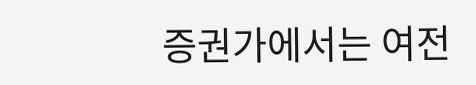증권가에서는 여전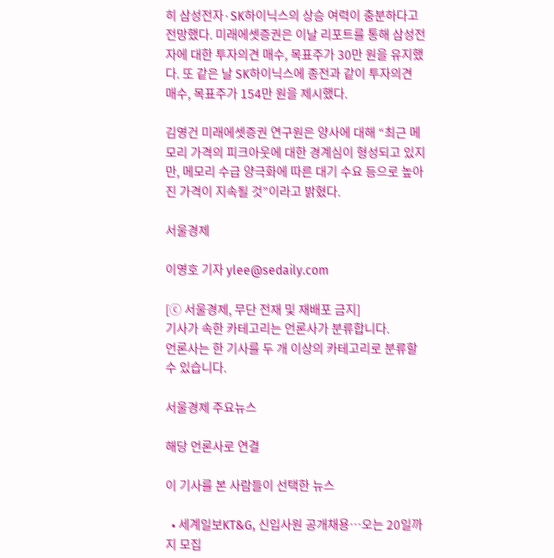히 삼성전자·SK하이닉스의 상승 여력이 충분하다고 전망했다. 미래에셋증권은 이날 리포트를 통해 삼성전자에 대한 투자의견 매수, 목표주가 30만 원을 유지했다. 또 같은 날 SK하이닉스에 종전과 같이 투자의견 매수, 목표주가 154만 원을 제시했다.

김영건 미래에셋증권 연구원은 양사에 대해 “최근 메모리 가격의 피크아웃에 대한 경계심이 형성되고 있지만, 메모리 수급 양극화에 따른 대기 수요 등으로 높아진 가격이 지속될 것”이라고 밝혔다.

서울경제

이영호 기자 ylee@sedaily.com

[ⓒ 서울경제, 무단 전재 및 재배포 금지]
기사가 속한 카테고리는 언론사가 분류합니다.
언론사는 한 기사를 두 개 이상의 카테고리로 분류할 수 있습니다.

서울경제 주요뉴스

해당 언론사로 연결

이 기사를 본 사람들이 선택한 뉴스

  • 세계일보KT&G, 신입사원 공개채용…오는 20일까지 모집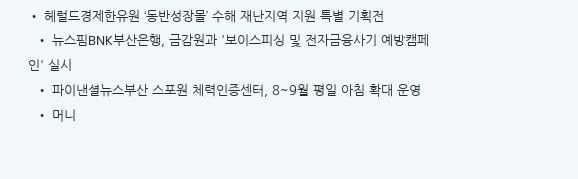• 헤럴드경제한유원 ‘동반성장몰’ 수해 재난지역 지원 특별 기획전
  • 뉴스핌BNK부산은행, 금감원과 '보이스피싱 및 전자금융사기 예방캠페인' 실시
  • 파이낸셜뉴스부산 스포원 체력인증센터, 8~9월 평일 아침 확대 운영
  • 머니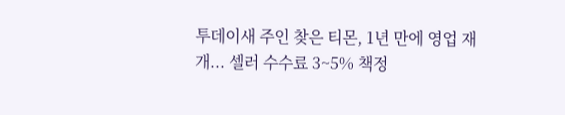투데이새 주인 찾은 티몬, 1년 만에 영업 재개... 셀러 수수료 3~5% 책정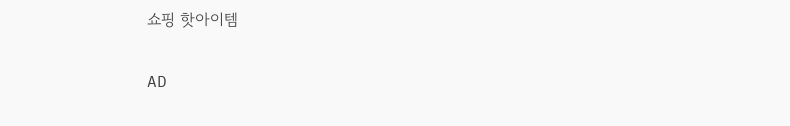쇼핑 핫아이템

AD